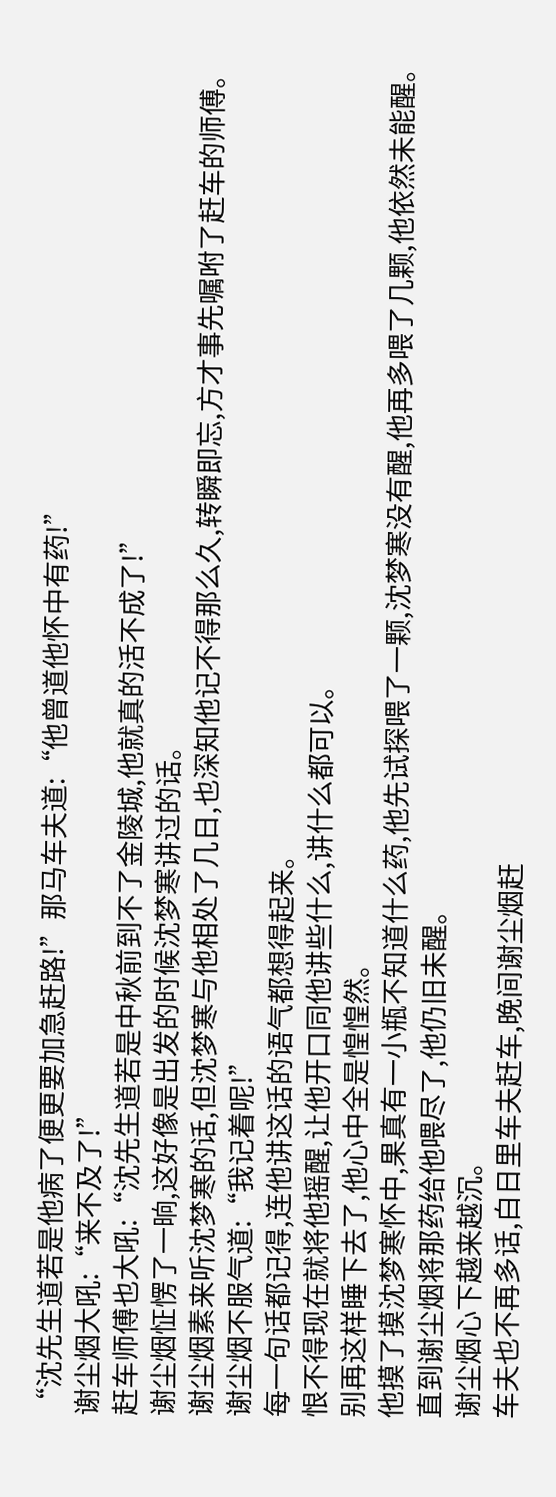“沈先生道若是他病了便更要加急赶路!”那马车夫道:“他曾道他怀中有药!”
谢尘烟大吼:“来不及了!”
赶车师傅也大吼:“沈先生道若是中秋前到不了金陵城,他就真的活不成了!”
谢尘烟怔愣了一晌,这好像是出发的时候沈梦寒讲过的话。
谢尘烟素来听沈梦寒的话,但沈梦寒与他相处了几日,也深知他记不得那么久,转瞬即忘,方才事先嘱咐了赶车的师傅。
谢尘烟不服气道:“我记着呢!”
每一句话都记得,连他讲这话的语气都想得起来。
恨不得现在就将他摇醒,让他开口同他讲些什么,讲什么都可以。
别再这样睡下去了,他心中全是惶惶然。
他摸了摸沈梦寒怀中,果真有一小瓶不知道什么药,他先试探喂了一颗,沈梦寒没有醒,他再多喂了几颗,他依然未能醒。
直到谢尘烟将那药给他喂尽了,他仍旧未醒。
谢尘烟心下越来越沉。
车夫也不再多话,白日里车夫赶车,晚间谢尘烟赶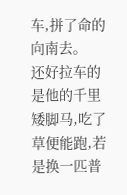车,拼了命的向南去。
还好拉车的是他的千里矮脚马,吃了草便能跑,若是换一匹普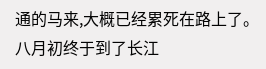通的马来,大概已经累死在路上了。
八月初终于到了长江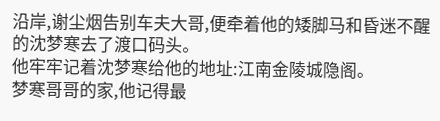沿岸,谢尘烟告别车夫大哥,便牵着他的矮脚马和昏迷不醒的沈梦寒去了渡口码头。
他牢牢记着沈梦寒给他的地址:江南金陵城隐阁。
梦寒哥哥的家,他记得最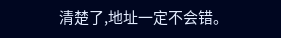清楚了,地址一定不会错。